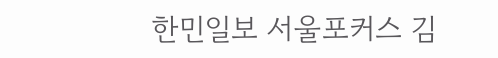한민일보 서울포커스 김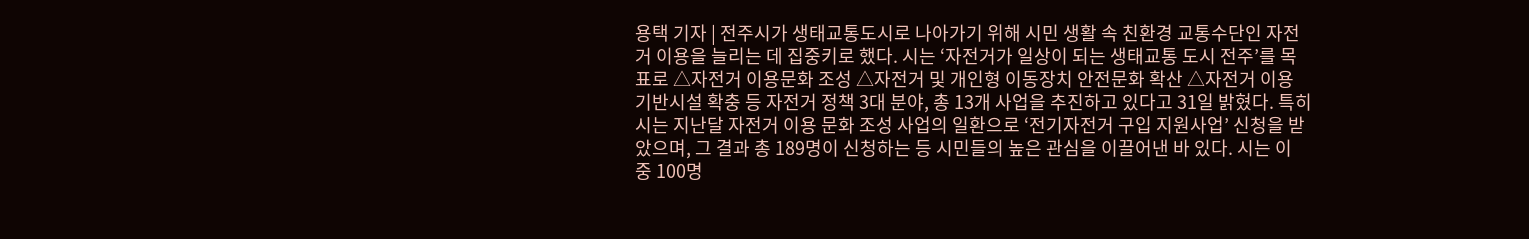용택 기자 | 전주시가 생태교통도시로 나아가기 위해 시민 생활 속 친환경 교통수단인 자전거 이용을 늘리는 데 집중키로 했다. 시는 ‘자전거가 일상이 되는 생태교통 도시 전주’를 목표로 △자전거 이용문화 조성 △자전거 및 개인형 이동장치 안전문화 확산 △자전거 이용 기반시설 확충 등 자전거 정책 3대 분야, 총 13개 사업을 추진하고 있다고 31일 밝혔다. 특히 시는 지난달 자전거 이용 문화 조성 사업의 일환으로 ‘전기자전거 구입 지원사업’ 신청을 받았으며, 그 결과 총 189명이 신청하는 등 시민들의 높은 관심을 이끌어낸 바 있다. 시는 이 중 100명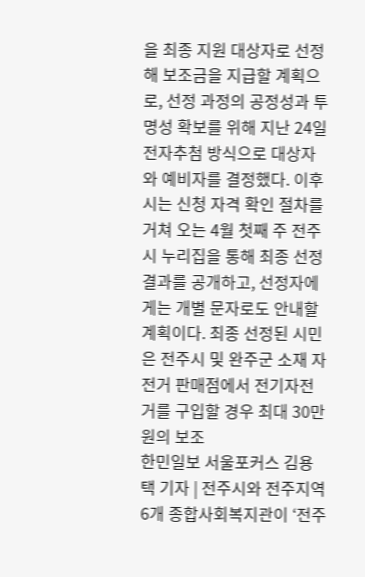을 최종 지원 대상자로 선정해 보조금을 지급할 계획으로, 선정 과정의 공정성과 투명성 확보를 위해 지난 24일 전자추첨 방식으로 대상자와 예비자를 결정했다. 이후 시는 신청 자격 확인 절차를 거쳐 오는 4월 첫째 주 전주시 누리집을 통해 최종 선정 결과를 공개하고, 선정자에게는 개별 문자로도 안내할 계획이다. 최종 선정된 시민은 전주시 및 완주군 소재 자전거 판매점에서 전기자전거를 구입할 경우 최대 30만 원의 보조
한민일보 서울포커스 김용택 기자 | 전주시와 전주지역 6개 종합사회복지관이 ‘전주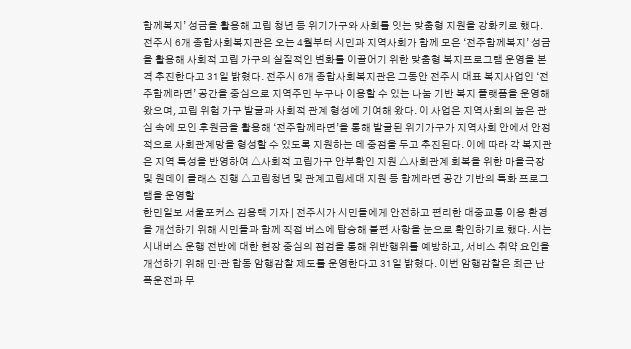함께복지’ 성금을 활용해 고립 청년 등 위기가구와 사회를 잇는 맞춤형 지원을 강화키로 했다. 전주시 6개 종합사회복지관은 오는 4월부터 시민과 지역사회가 함께 모은 ‘전주함께복지’ 성금을 활용해 사회적 고립 가구의 실질적인 변화를 이끌어기 위한 맞춤형 복지프로그램 운영을 본격 추진한다고 31일 밝혔다. 전주시 6개 종합사회복지관은 그동안 전주시 대표 복지사업인 ‘전주함께라면’ 공간을 중심으로 지역주민 누구나 이용할 수 있는 나눔 기반 복지 플랫폼을 운영해 왔으며, 고립 위험 가구 발굴과 사회적 관계 형성에 기여해 왔다. 이 사업은 지역사회의 높은 관심 속에 모인 후원금을 활용해 ‘전주함께라면’을 통해 발굴된 위기가구가 지역사회 안에서 안정적으로 사회관계망을 형성할 수 있도록 지원하는 데 중점을 두고 추진된다. 이에 따라 각 복지관은 지역 특성을 반영하여 △사회적 고립가구 안부확인 지원 △사회관계 회복을 위한 마을극장 및 원데이 클래스 진행 △고립청년 및 관계고립세대 지원 등 함께라면 공간 기반의 특화 프로그램을 운영할
한민일보 서울포커스 김용택 기자 | 전주시가 시민들에게 안전하고 편리한 대중교통 이용 환경을 개선하기 위해 시민들과 함께 직접 버스에 탑승해 불편 사항을 눈으로 확인하기로 했다. 시는 시내버스 운행 전반에 대한 현장 중심의 점검을 통해 위반행위를 예방하고, 서비스 취약 요인을 개선하기 위해 민·관 합동 암행감찰 제도를 운영한다고 31일 밝혔다. 이번 암행감찰은 최근 난폭운전과 무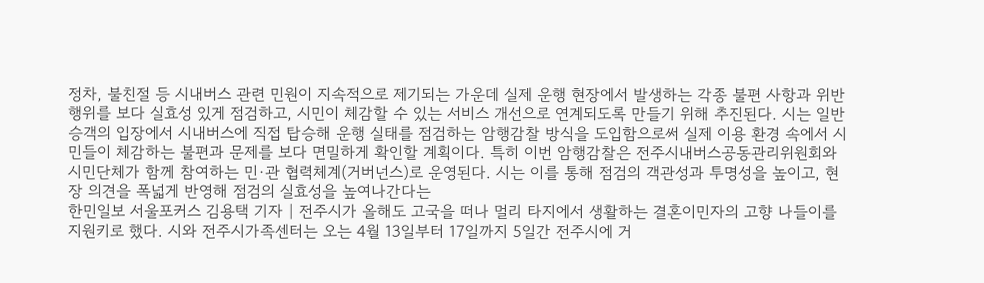정차, 불친절 등 시내버스 관련 민원이 지속적으로 제기되는 가운데 실제 운행 현장에서 발생하는 각종 불편 사항과 위반행위를 보다 실효성 있게 점검하고, 시민이 체감할 수 있는 서비스 개선으로 연계되도록 만들기 위해 추진된다. 시는 일반 승객의 입장에서 시내버스에 직접 탑승해 운행 실태를 점검하는 암행감찰 방식을 도입함으로써 실제 이용 환경 속에서 시민들이 체감하는 불편과 문제를 보다 면밀하게 확인할 계획이다. 특히 이번 암행감찰은 전주시내버스공동관리위원회와 시민단체가 함께 참여하는 민·관 협력체계(거버넌스)로 운영된다. 시는 이를 통해 점검의 객관성과 투명성을 높이고, 현장 의견을 폭넓게 반영해 점검의 실효성을 높여나간다는
한민일보 서울포커스 김용택 기자 | 전주시가 올해도 고국을 떠나 멀리 타지에서 생활하는 결혼이민자의 고향 나들이를 지원키로 했다. 시와 전주시가족센터는 오는 4월 13일부터 17일까지 5일간 전주시에 거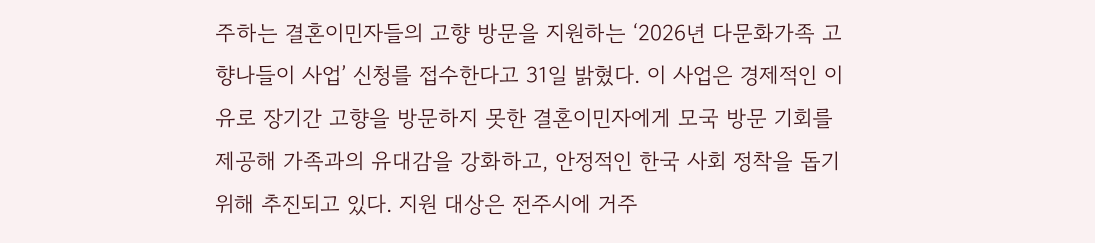주하는 결혼이민자들의 고향 방문을 지원하는 ‘2026년 다문화가족 고향나들이 사업’ 신청를 접수한다고 31일 밝혔다. 이 사업은 경제적인 이유로 장기간 고향을 방문하지 못한 결혼이민자에게 모국 방문 기회를 제공해 가족과의 유대감을 강화하고, 안정적인 한국 사회 정착을 돕기 위해 추진되고 있다. 지원 대상은 전주시에 거주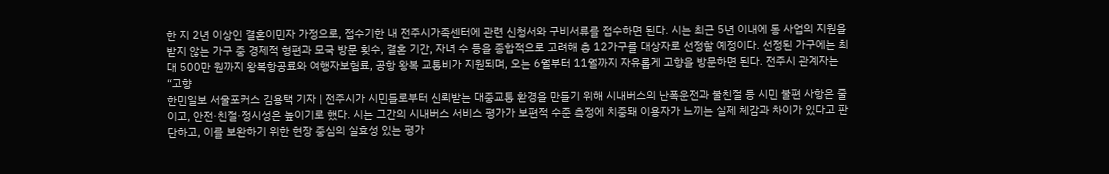한 지 2년 이상인 결혼이민자 가정으로, 접수기한 내 전주시가족센터에 관련 신청서와 구비서류를 접수하면 된다. 시는 최근 5년 이내에 동 사업의 지원을 받지 않는 가구 중 경제적 형편과 모국 방문 횟수, 결혼 기간, 자녀 수 등을 종합적으로 고려해 총 12가구를 대상자로 선정할 예정이다. 선정된 가구에는 최대 500만 원까지 왕복항공료와 여행자보험료, 공항 왕복 교통비가 지원되며, 오는 6월부터 11월까지 자유롭게 고향을 방문하면 된다. 전주시 관계자는 “고향
한민일보 서울포커스 김용택 기자 | 전주시가 시민들로부터 신뢰받는 대중교통 환경을 만들기 위해 시내버스의 난폭운전과 불친절 등 시민 불편 사항은 줄이고, 안전·친절·정시성은 높이기로 했다. 시는 그간의 시내버스 서비스 평가가 보편적 수준 측정에 치중돼 이용자가 느끼는 실제 체감과 차이가 있다고 판단하고, 이를 보완하기 위한 현장 중심의 실효성 있는 평가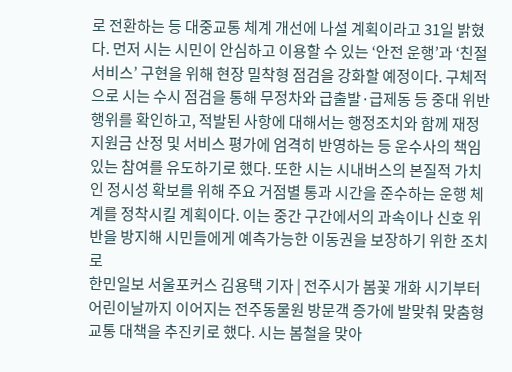로 전환하는 등 대중교통 체계 개선에 나설 계획이라고 31일 밝혔다. 먼저 시는 시민이 안심하고 이용할 수 있는 ‘안전 운행’과 ‘친절 서비스’ 구현을 위해 현장 밀착형 점검을 강화할 예정이다. 구체적으로 시는 수시 점검을 통해 무정차와 급출발·급제동 등 중대 위반행위를 확인하고, 적발된 사항에 대해서는 행정조치와 함께 재정 지원금 산정 및 서비스 평가에 엄격히 반영하는 등 운수사의 책임 있는 참여를 유도하기로 했다. 또한 시는 시내버스의 본질적 가치인 정시성 확보를 위해 주요 거점별 통과 시간을 준수하는 운행 체계를 정착시킬 계획이다. 이는 중간 구간에서의 과속이나 신호 위반을 방지해 시민들에게 예측가능한 이동권을 보장하기 위한 조치로
한민일보 서울포커스 김용택 기자 | 전주시가 봄꽃 개화 시기부터 어린이날까지 이어지는 전주동물원 방문객 증가에 발맞춰 맞춤형 교통 대책을 추진키로 했다. 시는 봄철을 맞아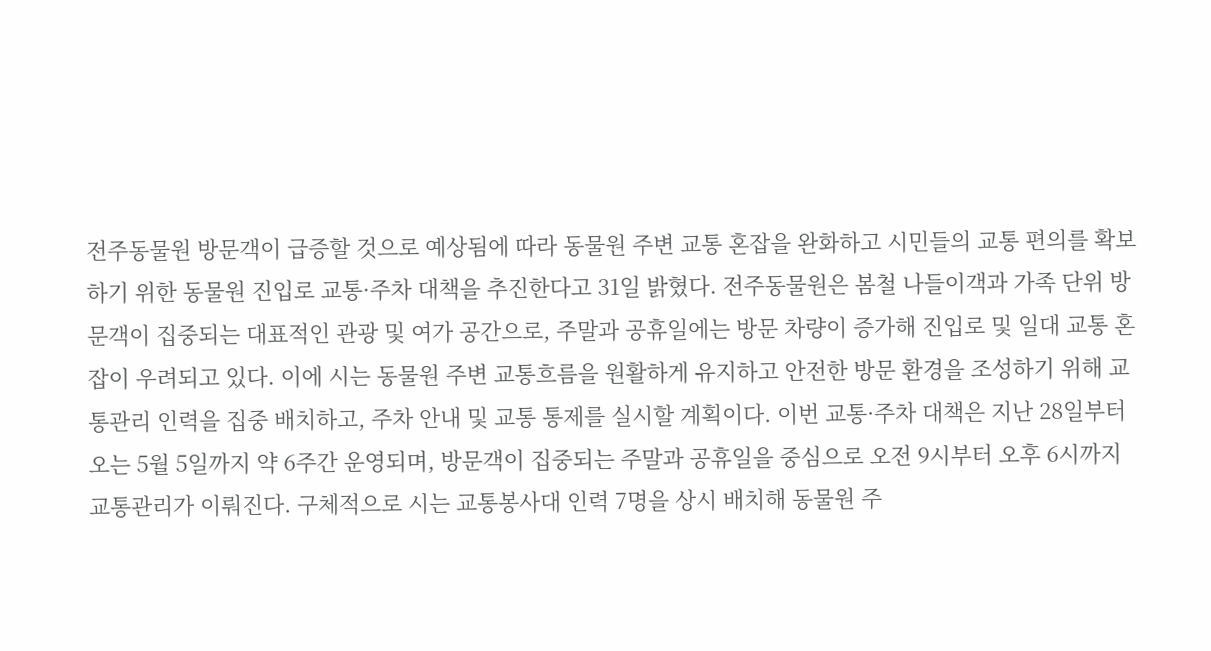전주동물원 방문객이 급증할 것으로 예상됨에 따라 동물원 주변 교통 혼잡을 완화하고 시민들의 교통 편의를 확보하기 위한 동물원 진입로 교통·주차 대책을 추진한다고 31일 밝혔다. 전주동물원은 봄철 나들이객과 가족 단위 방문객이 집중되는 대표적인 관광 및 여가 공간으로, 주말과 공휴일에는 방문 차량이 증가해 진입로 및 일대 교통 혼잡이 우려되고 있다. 이에 시는 동물원 주변 교통흐름을 원활하게 유지하고 안전한 방문 환경을 조성하기 위해 교통관리 인력을 집중 배치하고, 주차 안내 및 교통 통제를 실시할 계획이다. 이번 교통·주차 대책은 지난 28일부터 오는 5월 5일까지 약 6주간 운영되며, 방문객이 집중되는 주말과 공휴일을 중심으로 오전 9시부터 오후 6시까지 교통관리가 이뤄진다. 구체적으로 시는 교통봉사대 인력 7명을 상시 배치해 동물원 주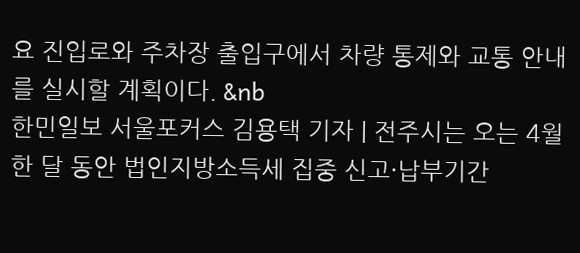요 진입로와 주차장 출입구에서 차량 통제와 교통 안내를 실시할 계획이다. &nb
한민일보 서울포커스 김용택 기자 | 전주시는 오는 4월 한 달 동안 법인지방소득세 집중 신고·납부기간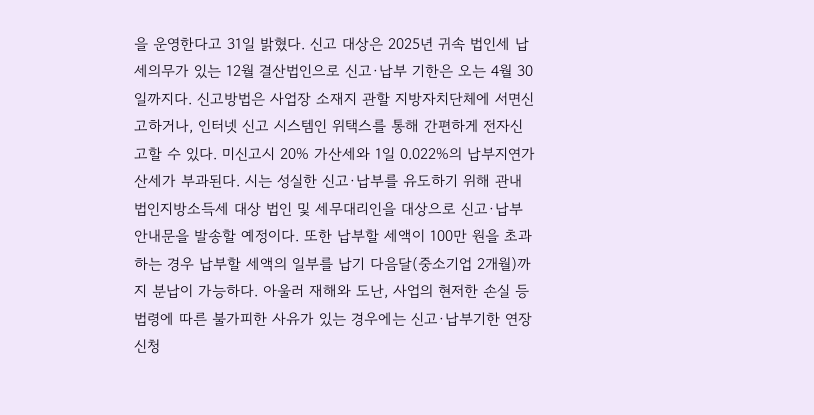을 운영한다고 31일 밝혔다. 신고 대상은 2025년 귀속 법인세 납세의무가 있는 12월 결산법인으로 신고·납부 기한은 오는 4월 30일까지다. 신고방법은 사업장 소재지 관할 지방자치단체에 서면신고하거나, 인터넷 신고 시스템인 위택스를 통해 간편하게 전자신고할 수 있다. 미신고시 20% 가산세와 1일 0.022%의 납부지연가산세가 부과된다. 시는 성실한 신고·납부를 유도하기 위해 관내 법인지방소득세 대상 법인 및 세무대리인을 대상으로 신고·납부 안내문을 발송할 예정이다. 또한 납부할 세액이 100만 원을 초과하는 경우 납부할 세액의 일부를 납기 다음달(중소기업 2개월)까지 분납이 가능하다. 아울러 재해와 도난, 사업의 현저한 손실 등 법령에 따른 불가피한 사유가 있는 경우에는 신고·납부기한 연장 신청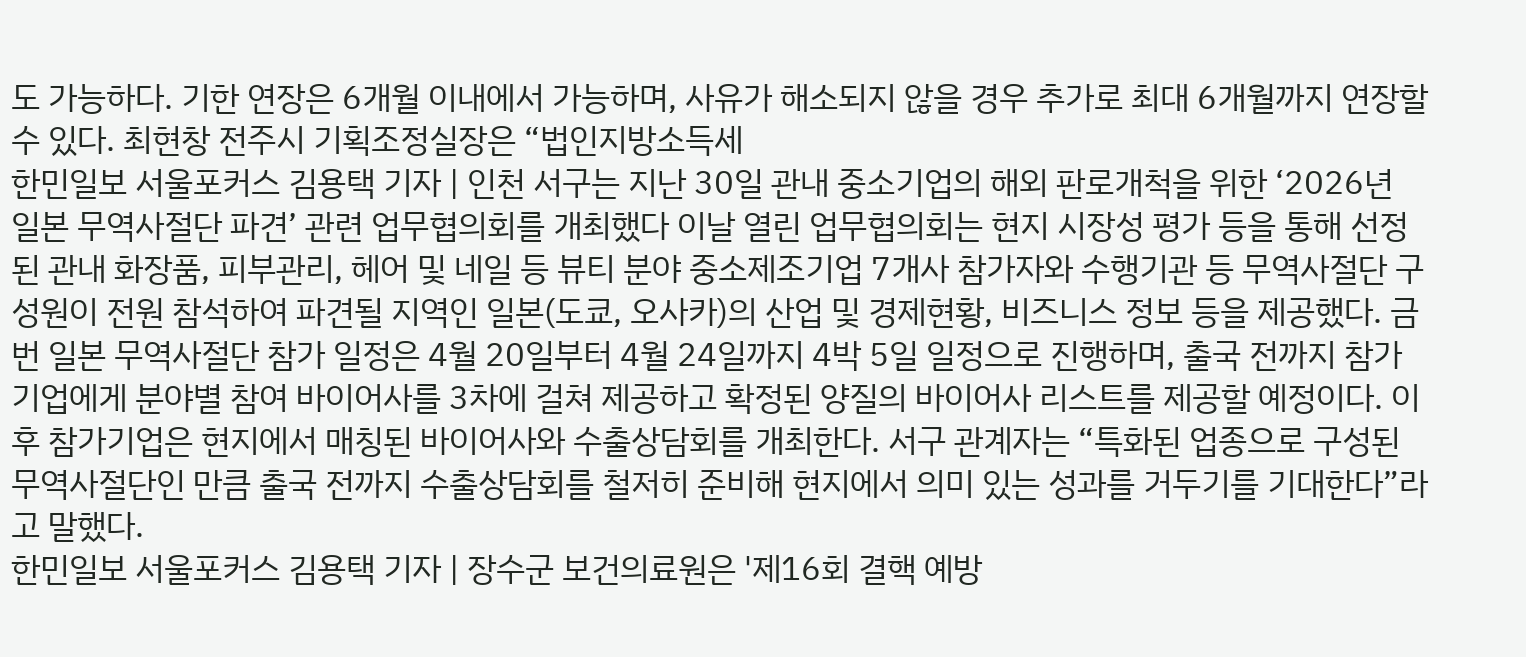도 가능하다. 기한 연장은 6개월 이내에서 가능하며, 사유가 해소되지 않을 경우 추가로 최대 6개월까지 연장할 수 있다. 최현창 전주시 기획조정실장은 “법인지방소득세
한민일보 서울포커스 김용택 기자 | 인천 서구는 지난 30일 관내 중소기업의 해외 판로개척을 위한 ‘2026년 일본 무역사절단 파견’ 관련 업무협의회를 개최했다 이날 열린 업무협의회는 현지 시장성 평가 등을 통해 선정된 관내 화장품, 피부관리, 헤어 및 네일 등 뷰티 분야 중소제조기업 7개사 참가자와 수행기관 등 무역사절단 구성원이 전원 참석하여 파견될 지역인 일본(도쿄, 오사카)의 산업 및 경제현황, 비즈니스 정보 등을 제공했다. 금번 일본 무역사절단 참가 일정은 4월 20일부터 4월 24일까지 4박 5일 일정으로 진행하며, 출국 전까지 참가기업에게 분야별 참여 바이어사를 3차에 걸쳐 제공하고 확정된 양질의 바이어사 리스트를 제공할 예정이다. 이후 참가기업은 현지에서 매칭된 바이어사와 수출상담회를 개최한다. 서구 관계자는 “특화된 업종으로 구성된 무역사절단인 만큼 출국 전까지 수출상담회를 철저히 준비해 현지에서 의미 있는 성과를 거두기를 기대한다”라고 말했다.
한민일보 서울포커스 김용택 기자 | 장수군 보건의료원은 '제16회 결핵 예방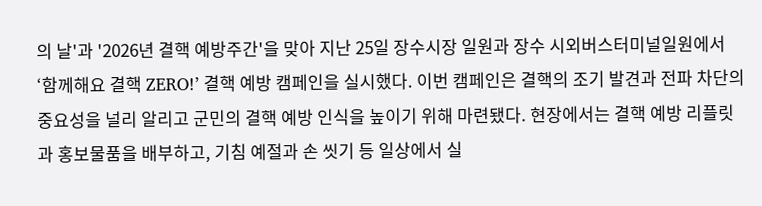의 날'과 '2026년 결핵 예방주간'을 맞아 지난 25일 장수시장 일원과 장수 시외버스터미널일원에서 ‘함께해요 결핵 ZERO!’ 결핵 예방 캠페인을 실시했다. 이번 캠페인은 결핵의 조기 발견과 전파 차단의 중요성을 널리 알리고 군민의 결핵 예방 인식을 높이기 위해 마련됐다. 현장에서는 결핵 예방 리플릿과 홍보물품을 배부하고, 기침 예절과 손 씻기 등 일상에서 실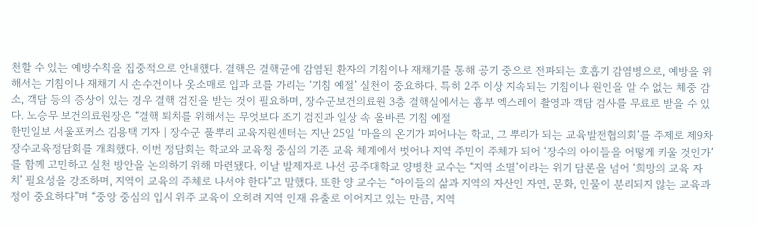천할 수 있는 예방수칙을 집중적으로 안내했다. 결핵은 결핵균에 감염된 환자의 기침이나 재채기를 통해 공기 중으로 전파되는 호흡기 감염병으로, 예방을 위해서는 기침이나 재채기 시 손수건이나 옷소매로 입과 코를 가리는 ‘기침 예절’ 실천이 중요하다. 특히 2주 이상 지속되는 기침이나 원인을 알 수 없는 체중 감소, 객담 등의 증상이 있는 경우 결핵 검진을 받는 것이 필요하며, 장수군보건의료원 3층 결핵실에서는 흉부 엑스레이 촬영과 객담 검사를 무료로 받을 수 있다. 노승무 보건의료원장은 “결핵 퇴치를 위해서는 무엇보다 조기 검진과 일상 속 올바른 기침 예절
한민일보 서울포커스 김용택 기자 | 장수군 풀뿌리 교육지원센터는 지난 25일 ‘마을의 온기가 피어나는 학교, 그 뿌리가 되는 교육발전협의회’를 주제로 제9차 장수교육정담회를 개최했다. 이번 정담회는 학교와 교육청 중심의 기존 교육 체계에서 벗어나 지역 주민이 주체가 되어 ‘장수의 아이들을 어떻게 키울 것인가’를 함께 고민하고 실천 방안을 논의하기 위해 마련됐다. 이날 발제자로 나선 공주대학교 양병찬 교수는 “지역 소멸’이라는 위기 담론을 넘어 ‘희망의 교육 자치’ 필요성을 강조하며, 지역이 교육의 주체로 나서야 한다”고 말했다. 또한 양 교수는 “아이들의 삶과 지역의 자산인 자연, 문화, 인물이 분리되지 않는 교육과정이 중요하다”며 “중앙 중심의 입시 위주 교육이 오히려 지역 인재 유출로 이어지고 있는 만큼, 지역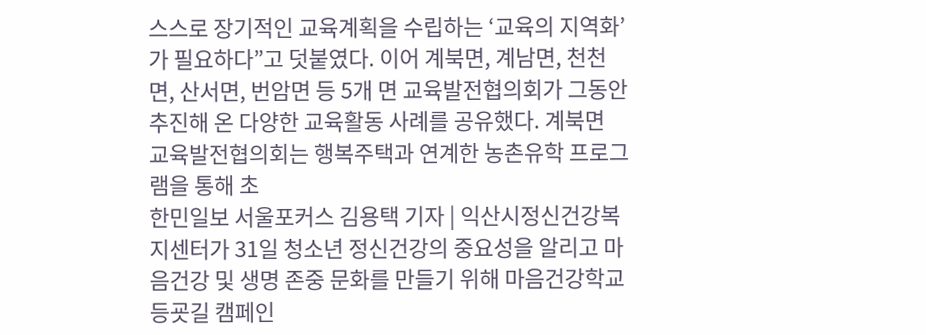스스로 장기적인 교육계획을 수립하는 ‘교육의 지역화’가 필요하다”고 덧붙였다. 이어 계북면, 계남면, 천천면, 산서면, 번암면 등 5개 면 교육발전협의회가 그동안 추진해 온 다양한 교육활동 사례를 공유했다. 계북면 교육발전협의회는 행복주택과 연계한 농촌유학 프로그램을 통해 초
한민일보 서울포커스 김용택 기자 | 익산시정신건강복지센터가 31일 청소년 정신건강의 중요성을 알리고 마음건강 및 생명 존중 문화를 만들기 위해 마음건강학교 등굣길 캠페인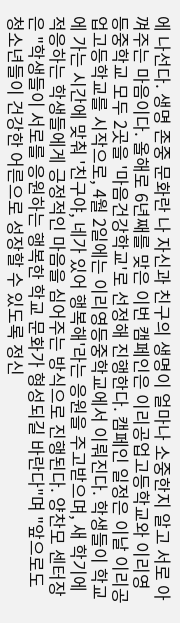에 나선다. 생명 존중 문화란 나 자신과 친구의 생명이 얼마나 소중한지 알고 서로 아껴주는 마음이다. 올해로 6년째를 맞은 이번 캠페인은 이리공업고등학교와 이리영등중학교 모두 2곳을 '마음건강학교'로 선정해 진행한다. 캠페인 일정은 이날 이리공업고등학교를 시작으로, 4월 2일에는 이리영등중학교에서 이뤄진다. 학생들이 학교에 가는 시간에 맞춰 '친구야, 네가 있어 행복해'라는 응원을 주고받으며, 새 학기에 적응하는 학생들에게 긍정적인 마음을 심어주는 방식으로 진행된다. 양찬모 센터장은 "학생들이 서로를 응원하는 행복한 학교 문화가 형성되길 바란다"며 "앞으로도 청소년들이 건강한 어른으로 성장할 수 있도록 정신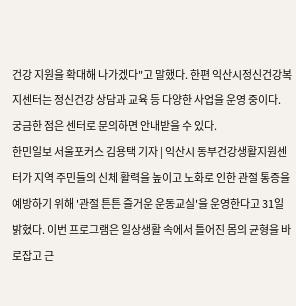건강 지원을 확대해 나가겠다"고 말했다. 한편 익산시정신건강복지센터는 정신건강 상담과 교육 등 다양한 사업을 운영 중이다. 궁금한 점은 센터로 문의하면 안내받을 수 있다.
한민일보 서울포커스 김용택 기자 | 익산시 동부건강생활지원센터가 지역 주민들의 신체 활력을 높이고 노화로 인한 관절 통증을 예방하기 위해 '관절 튼튼 즐거운 운동교실'을 운영한다고 31일 밝혔다. 이번 프로그램은 일상생활 속에서 틀어진 몸의 균형을 바로잡고 근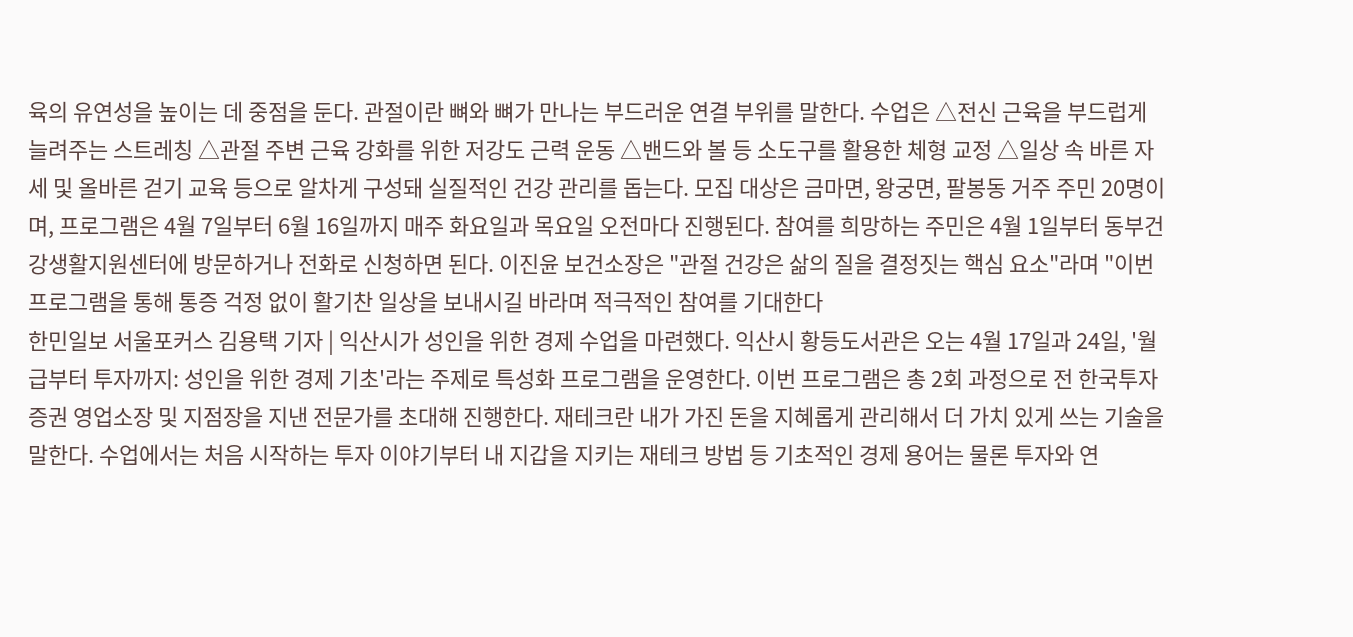육의 유연성을 높이는 데 중점을 둔다. 관절이란 뼈와 뼈가 만나는 부드러운 연결 부위를 말한다. 수업은 △전신 근육을 부드럽게 늘려주는 스트레칭 △관절 주변 근육 강화를 위한 저강도 근력 운동 △밴드와 볼 등 소도구를 활용한 체형 교정 △일상 속 바른 자세 및 올바른 걷기 교육 등으로 알차게 구성돼 실질적인 건강 관리를 돕는다. 모집 대상은 금마면, 왕궁면, 팔봉동 거주 주민 20명이며, 프로그램은 4월 7일부터 6월 16일까지 매주 화요일과 목요일 오전마다 진행된다. 참여를 희망하는 주민은 4월 1일부터 동부건강생활지원센터에 방문하거나 전화로 신청하면 된다. 이진윤 보건소장은 "관절 건강은 삶의 질을 결정짓는 핵심 요소"라며 "이번 프로그램을 통해 통증 걱정 없이 활기찬 일상을 보내시길 바라며 적극적인 참여를 기대한다
한민일보 서울포커스 김용택 기자 | 익산시가 성인을 위한 경제 수업을 마련했다. 익산시 황등도서관은 오는 4월 17일과 24일, '월급부터 투자까지: 성인을 위한 경제 기초'라는 주제로 특성화 프로그램을 운영한다. 이번 프로그램은 총 2회 과정으로 전 한국투자증권 영업소장 및 지점장을 지낸 전문가를 초대해 진행한다. 재테크란 내가 가진 돈을 지혜롭게 관리해서 더 가치 있게 쓰는 기술을 말한다. 수업에서는 처음 시작하는 투자 이야기부터 내 지갑을 지키는 재테크 방법 등 기초적인 경제 용어는 물론 투자와 연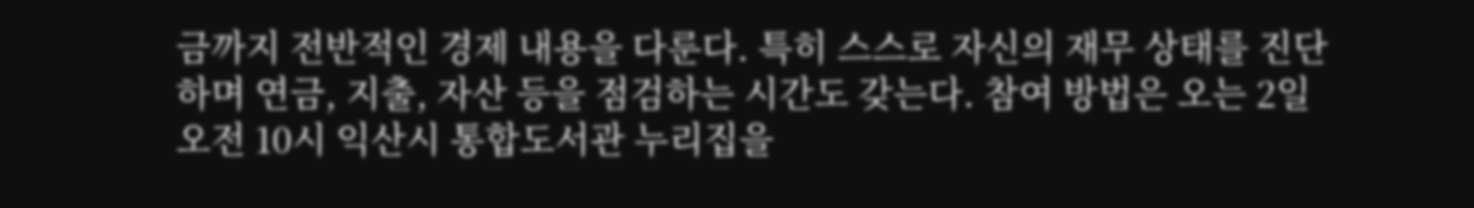금까지 전반적인 경제 내용을 다룬다. 특히 스스로 자신의 재무 상태를 진단하며 연금, 지출, 자산 등을 점검하는 시간도 갖는다. 참여 방법은 오는 2일 오전 10시 익산시 통합도서관 누리집을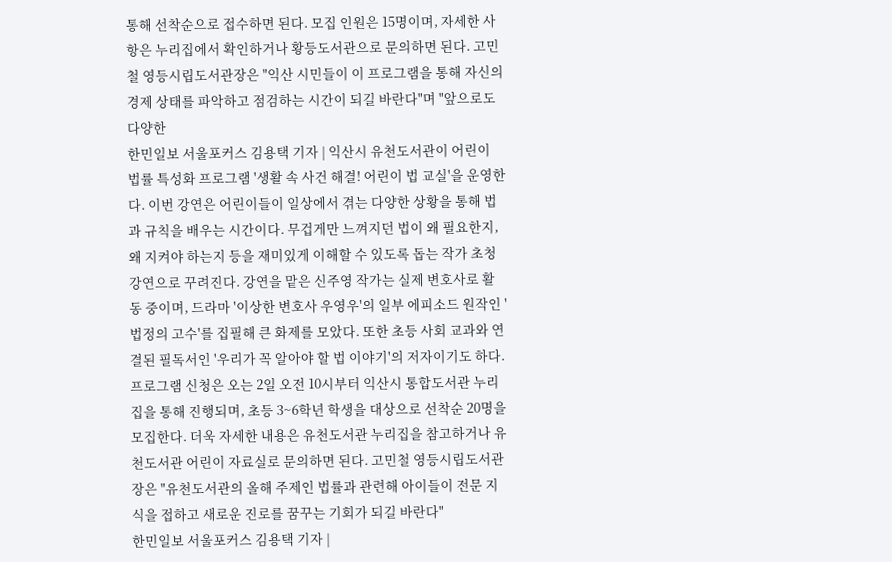통해 선착순으로 접수하면 된다. 모집 인원은 15명이며, 자세한 사항은 누리집에서 확인하거나 황등도서관으로 문의하면 된다. 고민철 영등시립도서관장은 "익산 시민들이 이 프로그램을 통해 자신의 경제 상태를 파악하고 점검하는 시간이 되길 바란다"며 "앞으로도 다양한
한민일보 서울포커스 김용택 기자 | 익산시 유천도서관이 어린이 법률 특성화 프로그램 '생활 속 사건 해결! 어린이 법 교실'을 운영한다. 이번 강연은 어린이들이 일상에서 겪는 다양한 상황을 통해 법과 규칙을 배우는 시간이다. 무겁게만 느껴지던 법이 왜 필요한지, 왜 지켜야 하는지 등을 재미있게 이해할 수 있도록 돕는 작가 초청 강연으로 꾸려진다. 강연을 맡은 신주영 작가는 실제 변호사로 활동 중이며, 드라마 '이상한 변호사 우영우'의 일부 에피소드 원작인 '법정의 고수'를 집필해 큰 화제를 모았다. 또한 초등 사회 교과와 연결된 필독서인 '우리가 꼭 알아야 할 법 이야기'의 저자이기도 하다. 프로그램 신청은 오는 2일 오전 10시부터 익산시 통합도서관 누리집을 통해 진행되며, 초등 3~6학년 학생을 대상으로 선착순 20명을 모집한다. 더욱 자세한 내용은 유천도서관 누리집을 참고하거나 유천도서관 어린이 자료실로 문의하면 된다. 고민철 영등시립도서관장은 "유천도서관의 올해 주제인 법률과 관련해 아이들이 전문 지식을 접하고 새로운 진로를 꿈꾸는 기회가 되길 바란다"
한민일보 서울포커스 김용택 기자 |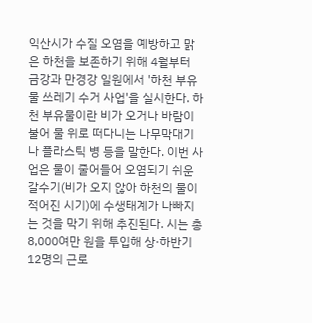익산시가 수질 오염을 예방하고 맑은 하천을 보존하기 위해 4월부터 금강과 만경강 일원에서 '하천 부유물 쓰레기 수거 사업'을 실시한다. 하천 부유물이란 비가 오거나 바람이 불어 물 위로 떠다니는 나무막대기나 플라스틱 병 등을 말한다. 이번 사업은 물이 줄어들어 오염되기 쉬운 갈수기(비가 오지 않아 하천의 물이 적어진 시기)에 수생태계가 나빠지는 것을 막기 위해 추진된다. 시는 총 8,000여만 원을 투입해 상·하반기 12명의 근로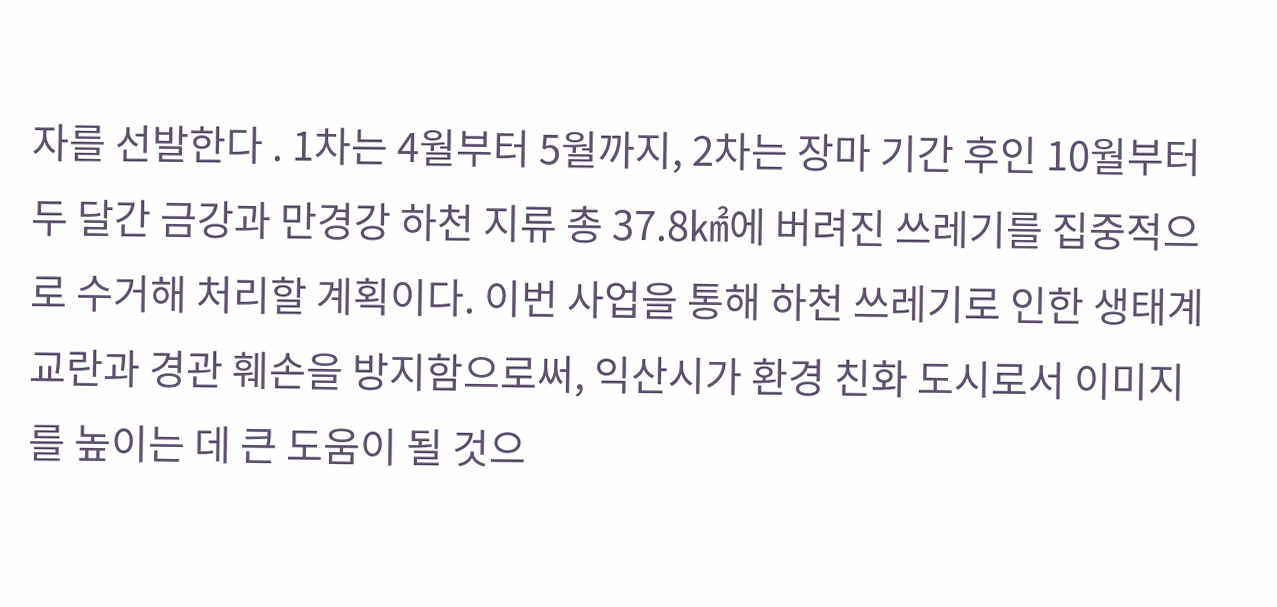자를 선발한다 . 1차는 4월부터 5월까지, 2차는 장마 기간 후인 10월부터 두 달간 금강과 만경강 하천 지류 총 37.8㎢에 버려진 쓰레기를 집중적으로 수거해 처리할 계획이다. 이번 사업을 통해 하천 쓰레기로 인한 생태계 교란과 경관 훼손을 방지함으로써, 익산시가 환경 친화 도시로서 이미지를 높이는 데 큰 도움이 될 것으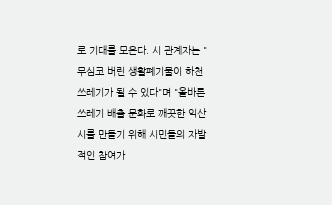로 기대를 모은다. 시 관계자는 "무심코 버린 생활폐기물이 하천 쓰레기가 될 수 있다"며 "올바른 쓰레기 배출 문화로 깨끗한 익산시를 만들기 위해 시민들의 자발적인 참여가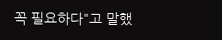꼭 필요하다"고 말했